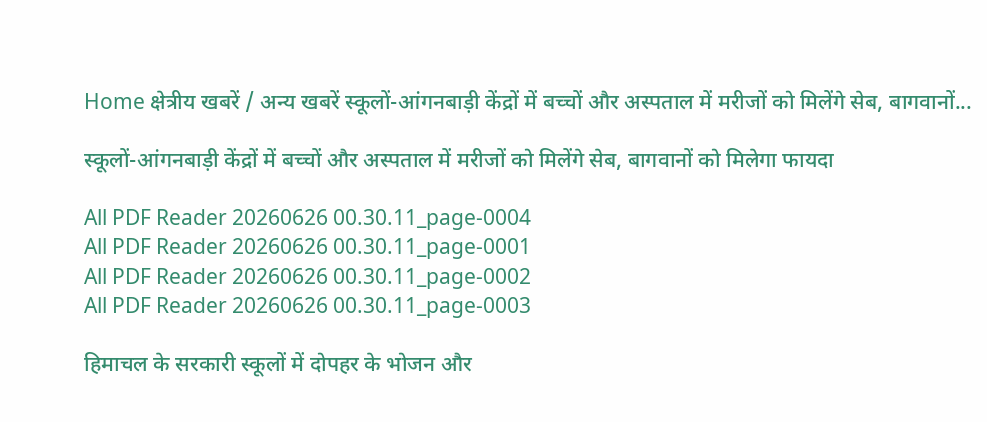Home क्षेत्रीय खबरें / अन्य खबरें स्कूलों-आंगनबाड़ी केंद्रों में बच्चों और अस्पताल में मरीजों को मिलेंगे सेब, बागवानों...

स्कूलों-आंगनबाड़ी केंद्रों में बच्चों और अस्पताल में मरीजों को मिलेंगे सेब, बागवानों को मिलेगा फायदा

All PDF Reader 20260626 00.30.11_page-0004
All PDF Reader 20260626 00.30.11_page-0001
All PDF Reader 20260626 00.30.11_page-0002
All PDF Reader 20260626 00.30.11_page-0003

हिमाचल के सरकारी स्कूलों में दोपहर के भोजन और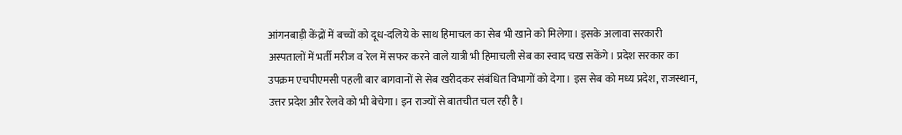आंगनबाड़ी केंद्रों में बच्चों को दूध-दलिये के साथ हिमाचल का सेब भी खाने को मिलेगा। इसके अलावा सरकारी अस्पतालों में भर्ती मरीज व रेल में सफर करने वाले यात्री भी हिमाचली सेब का स्वाद चख सकेंगे। प्रदेश सरकार का उपक्रम एचपीएमसी पहली बार बागवानों से सेब खरीदकर संबंधित विभागों को देगा। इस सेब को मध्य प्रदेश, राजस्थान, उत्तर प्रदेश और रेलवे को भी बेचेगा। इन राज्यों से बातचीत चल रही है।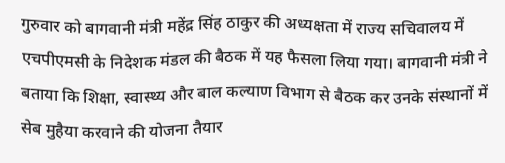गुरुवार को बागवानी मंत्री महेंद्र सिंह ठाकुर की अध्यक्षता में राज्य सचिवालय में एचपीएमसी के निदेशक मंडल की बैठक में यह फैसला लिया गया। बागवानी मंत्री ने बताया कि शिक्षा, स्वास्थ्य और बाल कल्याण विभाग से बैठक कर उनके संस्थानों में सेब मुहैया करवाने की योजना तैयार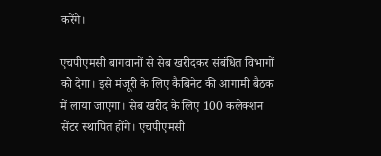करेंगे।

एचपीएमसी बागवानों से सेब खरीदकर संबंधित विभागों को देगा। इसे मंजूरी के लिए कैबिनेट की आगामी बैठक में लाया जाएगा। सेब खरीद के लिए 100 कलेक्शन सेंटर स्थापित होंगे। एचपीएमसी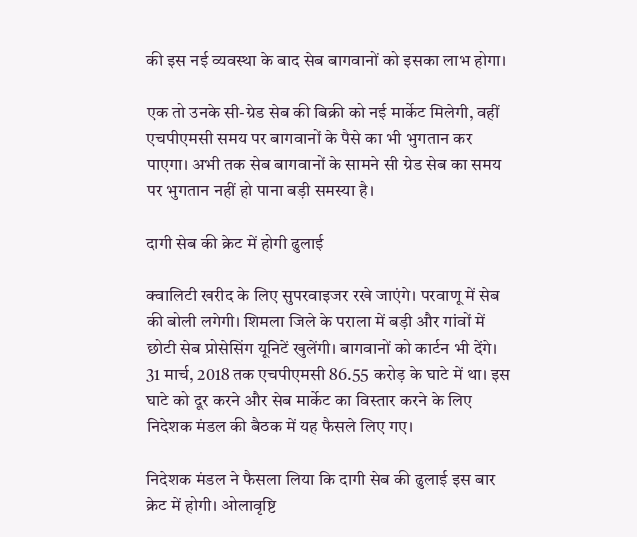की इस नई व्यवस्था के बाद सेब बागवानों को इसका लाभ होगा।

एक तो उनके सी-ग्रेड सेब की बिक्री को नई मार्केट मिलेगी, वहीं एचपीएमसी समय पर बागवानों के पैसे का भी भुगतान कर पाएगा। अभी तक सेब बागवानों के सामने सी ग्रेड सेब का समय पर भुगतान नहीं हो पाना बड़ी समस्या है।

दागी सेब की क्रेट में होगी ढुलाई

क्वालिटी खरीद के लिए सुपरवाइजर रखे जाएंगे। परवाणू में सेब की बोली लगेगी। शिमला जिले के पराला में बड़ी और गांवों में छोटी सेब प्रोसेसिंग यूनिटें खुलेंगी। बागवानों को कार्टन भी देंगे। 31 मार्च, 2018 तक एचपीएमसी 86.55 करोड़ के घाटे में था। इस घाटे को दूर करने और सेब मार्केट का विस्तार करने के लिए निदेशक मंडल की बैठक में यह फैसले लिए गए।

निदेशक मंडल ने फैसला लिया कि दागी सेब की ढुलाई इस बार क्रेट में होगी। ओलावृष्टि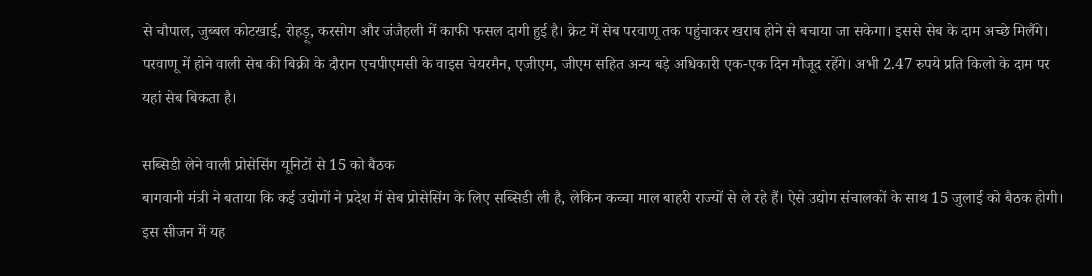से चौपाल, जुब्बल कोटखाई, रोहड़ू, करसोग और जंजैहली में काफी फसल दागी हुई है। क्रेट में सेब परवाणू तक पहुंचाकर खराब होने से बचाया जा सकेगा। इससे सेब के दाम अच्छे मिलैंगे। परवाणू में होने वाली सेब की बिक्री के दौरान एचपीएमसी के वाइस चेयरमैन, एजीएम, जीएम सहित अन्य बड़े अधिकारी एक-एक दिन मौजूद रहेंगे। अभी 2.47 रुपये प्रति किलो के दाम पर यहां सेब बिकता है।

सब्सिडी लेने वाली प्रोसेसिंग यूनिटों से 15 को बैठक
बागवानी मंत्री ने बताया कि कई उद्योगों ने प्रदेश में सेब प्रोसेसिंग के लिए सब्सिडी ली है, लेकिन कच्चा माल बाहरी राज्यों से ले रहे हैं। ऐसे उद्योग संचालकों के साथ 15 जुलाई को बैठक होगी। इस सीजन में यह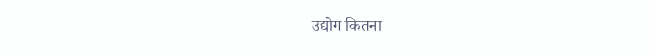उद्योग कितना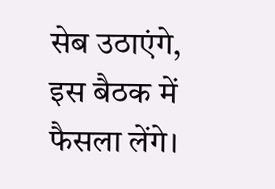सेब उठाएंगे, इस बैठक में फैसला लेंगे।